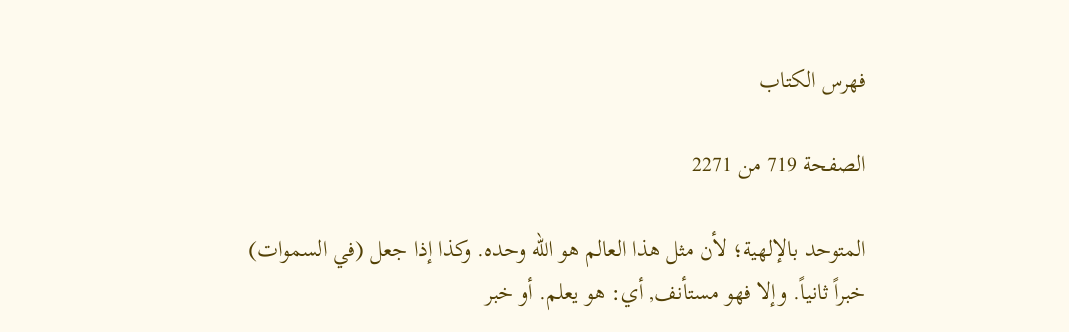فهرس الكتاب

الصفحة 719 من 2271

المتوحد بالإلهية؛ لأن مثل هذا العالم هو الله وحده. وكذا إذا جعل (في السموات) خبراً ثانياً. وإلا فهو مستأنف, أي: هو يعلم. أو خبر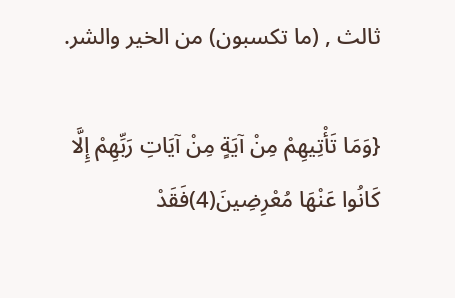ثالث , (ما تكسبون) من الخير والشر.

{وَمَا تَأْتِيهِمْ مِنْ آيَةٍ مِنْ آيَاتِ رَبِّهِمْ إِلَّا كَانُوا عَنْهَا مُعْرِضِينَ(4)فَقَدْ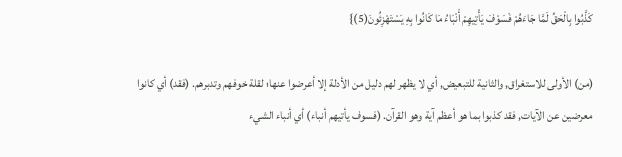كَذَّبُوا بِالْحَقِّ لَمَّا جَاءَهُمْ فَسَوْفَ يَأْتِيهِمْ أَنْبَاءُ مَا كَانُوا بِهِ يَسْتَهْزِئُونَ(5)}

(من) الأولى للاستغراق, والثانية للتبعيض, أي لا يظهر لهم دليل من الأدلة إلا أعرضوا عنها؛ لقلة خوفهم وتدبرهم. (فقد) أي كانوا معرضين عن الآيات, فقد كذبوا بما هو أعظم آية وهو القرآن. (فسوف يأتيهم أنباء) أي أنباء الشيء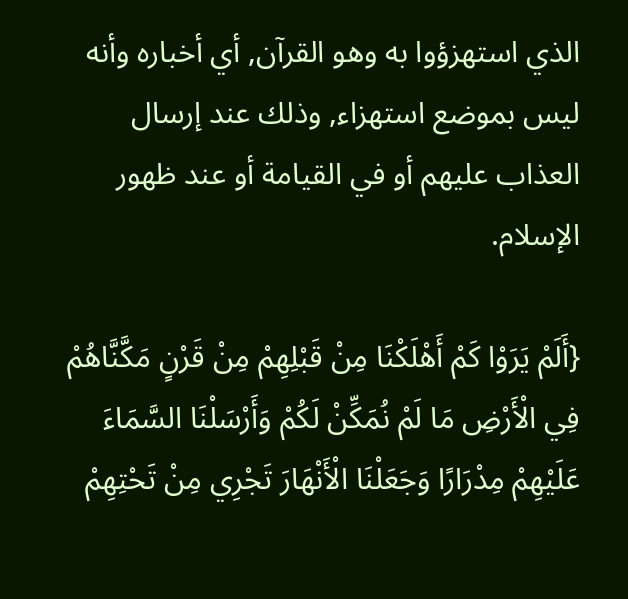الذي استهزؤوا به وهو القرآن, أي أخباره وأنه ليس بموضع استهزاء, وذلك عند إرسال العذاب عليهم أو في القيامة أو عند ظهور الإسلام.

{أَلَمْ يَرَوْا كَمْ أَهْلَكْنَا مِنْ قَبْلِهِمْ مِنْ قَرْنٍ مَكَّنَّاهُمْ فِي الْأَرْضِ مَا لَمْ نُمَكِّنْ لَكُمْ وَأَرْسَلْنَا السَّمَاءَ عَلَيْهِمْ مِدْرَارًا وَجَعَلْنَا الْأَنْهَارَ تَجْرِي مِنْ تَحْتِهِمْ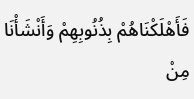فَأَهْلَكْنَاهُمْ بِذُنُوبِهِمْ وَأَنْشَأْنَا مِنْ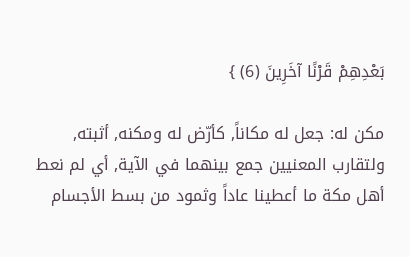بَعْدِهِمْ قَرْنًا آخَرِينَ (6) }

مكن له: جعل له مكاناً, كأرّض له ومكنه, أثبته, ولتقارب المعنيين جمع بينهما في الآية, أي لم نعط أهل مكة ما أعطينا عاداً وثمود من بسط الأجسام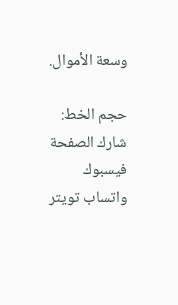وسعة الأموال.

حجم الخط:
شارك الصفحة
فيسبوك واتساب تويتر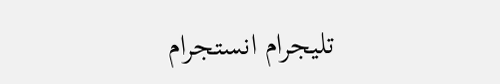تليجرام انستجرام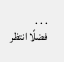. . .
فضلًا انتظر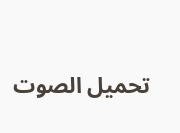تحميل الصوت